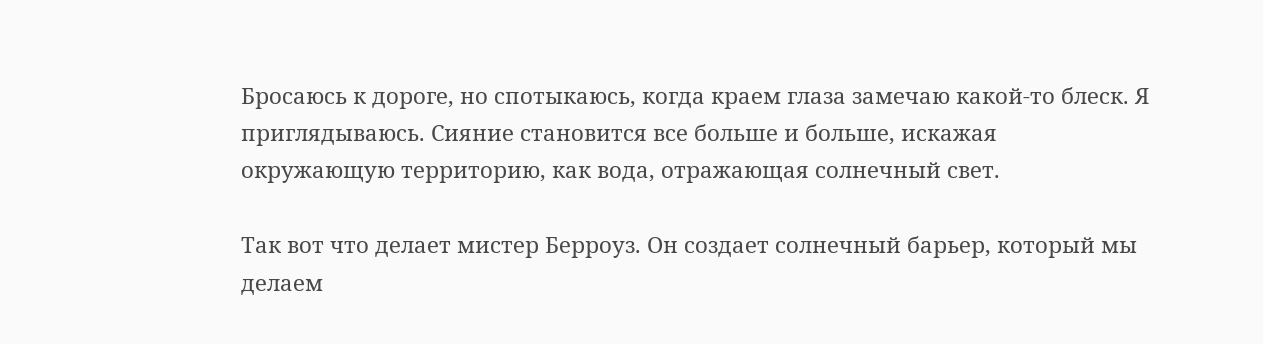Бросаюсь к дороге, но спотыкаюсь, когда краем глаза замечаю какой-то блеск. Я приглядываюсь. Сияние становится все больше и больше, искажая окружающую территорию, как вода, отражающая солнечный свет.

Так вот что делает мистер Берроуз. Он создает солнечный барьер, который мы делаем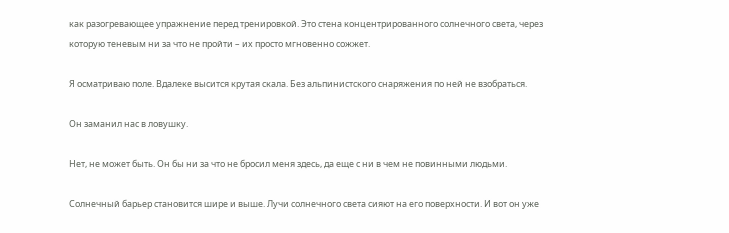как разогревающее упражнение перед тренировкой. Это стена концентрированного солнечного света, через которую теневым ни за что не пройти – их просто мгновенно сожжет.

Я осматриваю поле. Вдалеке высится крутая скала. Без альпинистского снаряжения по ней не взобраться.

Он заманил нас в ловушку.

Нет, не может быть. Он бы ни за что не бросил меня здесь, да еще с ни в чем не повинными людьми.

Солнечный барьер становится шире и выше. Лучи солнечного света сияют на его поверхности. И вот он уже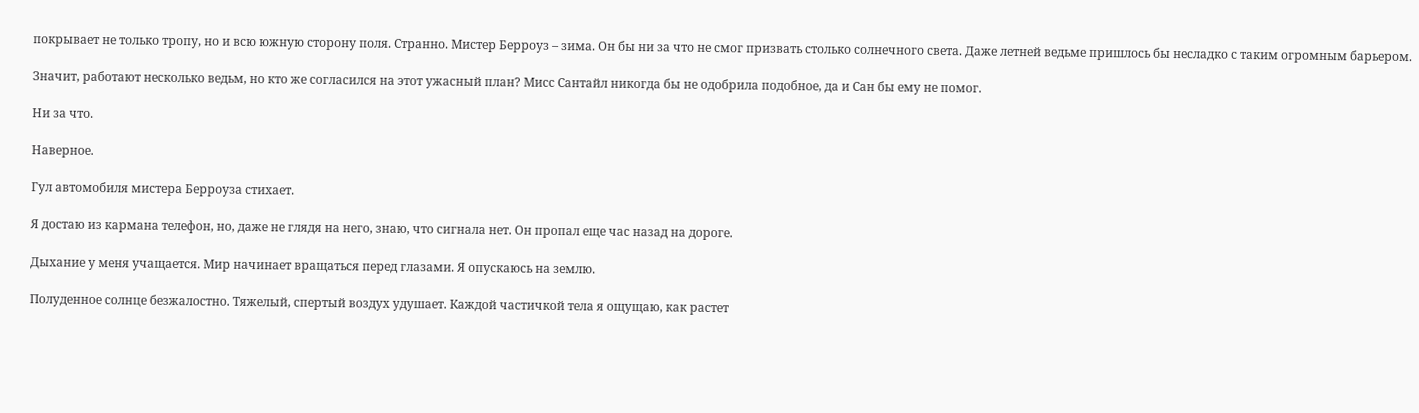покрывает не только тропу, но и всю южную сторону поля. Странно. Мистер Берроуз – зима. Он бы ни за что не смог призвать столько солнечного света. Даже летней ведьме пришлось бы несладко с таким огромным барьером.

Значит, работают несколько ведьм, но кто же согласился на этот ужасный план? Мисс Сантайл никогда бы не одобрила подобное, да и Сан бы ему не помог.

Ни за что.

Наверное.

Гул автомобиля мистера Берроуза стихает.

Я достаю из кармана телефон, но, даже не глядя на него, знаю, что сигнала нет. Он пропал еще час назад на дороге.

Дыхание у меня учащается. Мир начинает вращаться перед глазами. Я опускаюсь на землю.

Полуденное солнце безжалостно. Тяжелый, спертый воздух удушает. Каждой частичкой тела я ощущаю, как растет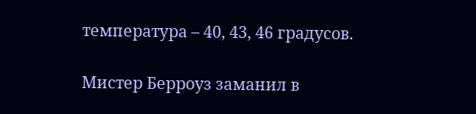температура – 40, 43, 46 градусов.

Мистер Берроуз заманил в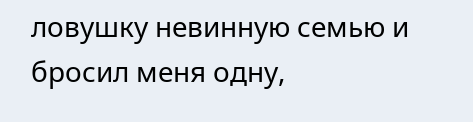ловушку невинную семью и бросил меня одну,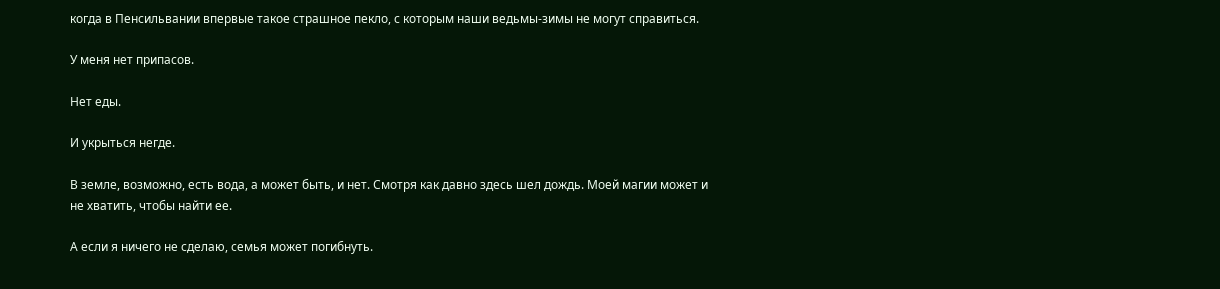когда в Пенсильвании впервые такое страшное пекло, с которым наши ведьмы-зимы не могут справиться.

У меня нет припасов.

Нет еды.

И укрыться негде.

В земле, возможно, есть вода, а может быть, и нет. Смотря как давно здесь шел дождь. Моей магии может и не хватить, чтобы найти ее.

А если я ничего не сделаю, семья может погибнуть.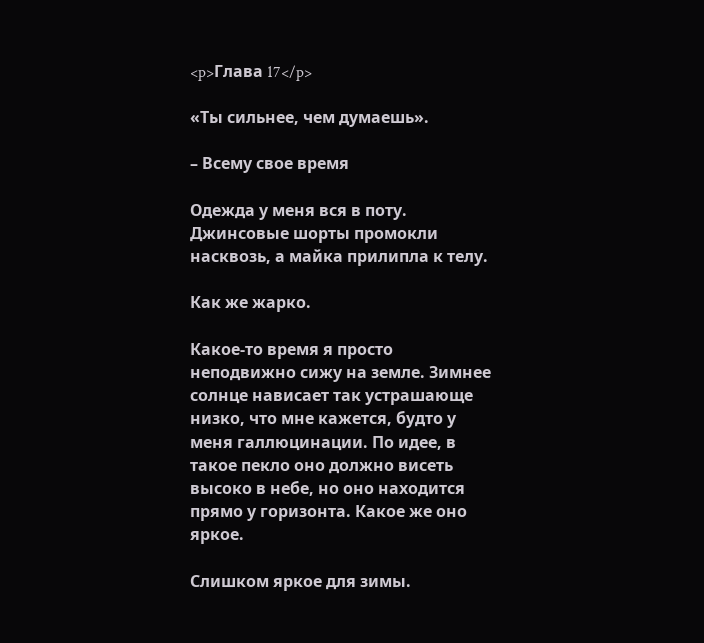<p>Глава 17</p>

«Ты сильнее, чем думаешь».

– Всему свое время

Одежда у меня вся в поту. Джинсовые шорты промокли насквозь, а майка прилипла к телу.

Как же жарко.

Какое-то время я просто неподвижно сижу на земле. Зимнее солнце нависает так устрашающе низко, что мне кажется, будто у меня галлюцинации. По идее, в такое пекло оно должно висеть высоко в небе, но оно находится прямо у горизонта. Какое же оно яркое.

Слишком яркое для зимы.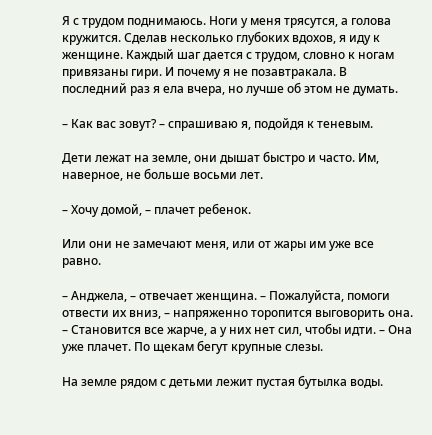Я с трудом поднимаюсь. Ноги у меня трясутся, а голова кружится. Сделав несколько глубоких вдохов, я иду к женщине. Каждый шаг дается с трудом, словно к ногам привязаны гири. И почему я не позавтракала. В последний раз я ела вчера, но лучше об этом не думать.

– Как вас зовут? – спрашиваю я, подойдя к теневым.

Дети лежат на земле, они дышат быстро и часто. Им, наверное, не больше восьми лет.

– Хочу домой, – плачет ребенок.

Или они не замечают меня, или от жары им уже все равно.

– Анджела, – отвечает женщина. – Пожалуйста, помоги отвести их вниз, – напряженно торопится выговорить она. – Становится все жарче, а у них нет сил, чтобы идти. – Она уже плачет. По щекам бегут крупные слезы.

На земле рядом с детьми лежит пустая бутылка воды.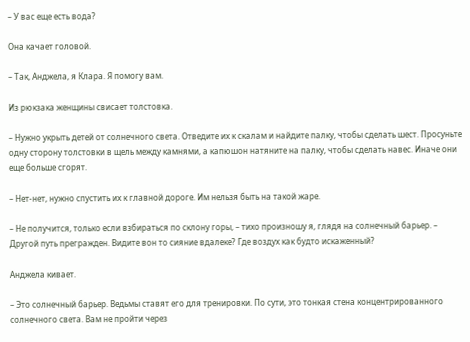– У вас еще есть вода?

Она качает головой.

– Так, Анджела, я Клара. Я помогу вам.

Из рюкзака женщины свисает толстовка.

– Нужно укрыть детей от солнечного света. Отведите их к скалам и найдите палку, чтобы сделать шест. Просуньте одну сторону толстовки в щель между камнями, а капюшон натяните на палку, чтобы сделать навес. Иначе они еще больше сгорят.

– Нет-нет, нужно спустить их к главной дороге. Им нельзя быть на такой жаре.

– Не получится, только если взбираться по склону горы, – тихо произношу я, глядя на солнечный барьер. – Другой путь прегражден. Видите вон то сияние вдалеке? Где воздух как будто искаженный?

Анджела кивает.

– Это солнечный барьер. Ведьмы ставят его для тренировки. По сути, это тонкая стена концентрированного солнечного света. Вам не пройти через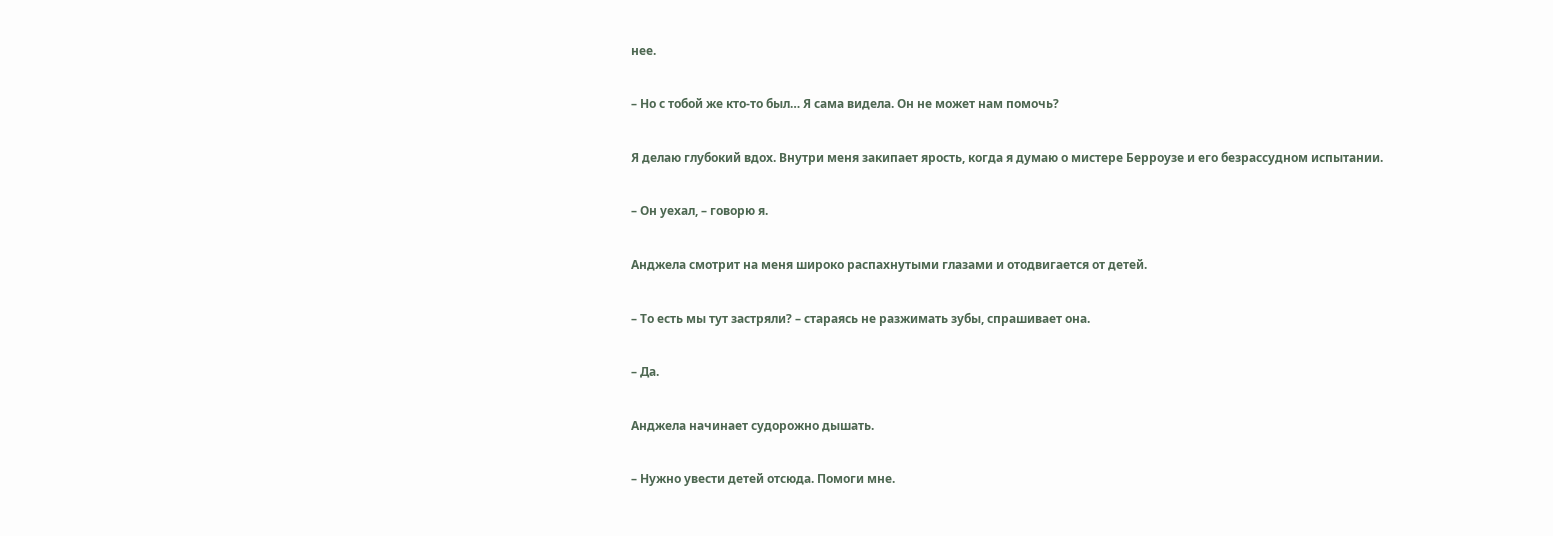нее.

– Но с тобой же кто-то был… Я сама видела. Он не может нам помочь?

Я делаю глубокий вдох. Внутри меня закипает ярость, когда я думаю о мистере Берроузе и его безрассудном испытании.

– Он уехал, – говорю я.

Анджела смотрит на меня широко распахнутыми глазами и отодвигается от детей.

– То есть мы тут застряли? – стараясь не разжимать зубы, спрашивает она.

– Да.

Анджела начинает судорожно дышать.

– Нужно увести детей отсюда. Помоги мне.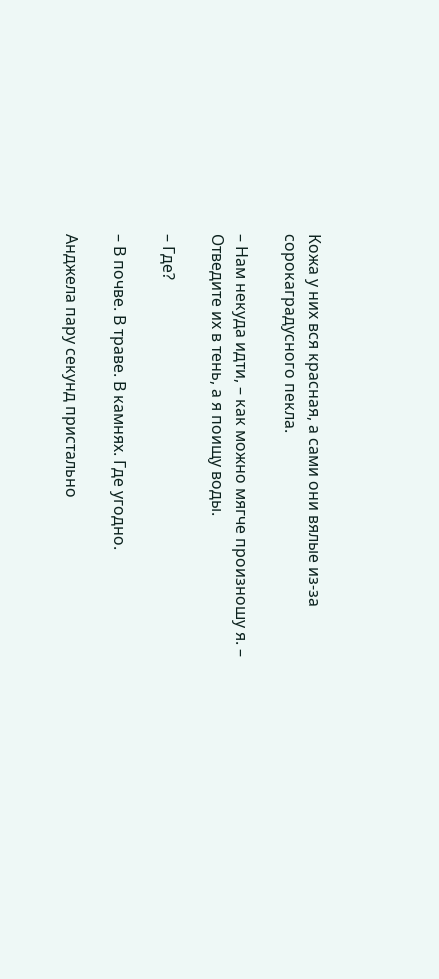Кожа у них вся красная, а сами они вялые из-за сорокаградусного пекла.

– Нам некуда идти, – как можно мягче произношу я. – Отведите их в тень, а я поищу воды.

– Где?

– В почве. В траве. В камнях. Где угодно.

Анджела пару секунд пристально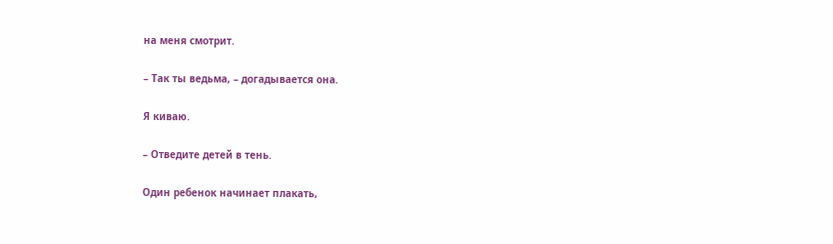на меня смотрит.

– Так ты ведьма, – догадывается она.

Я киваю.

– Отведите детей в тень.

Один ребенок начинает плакать,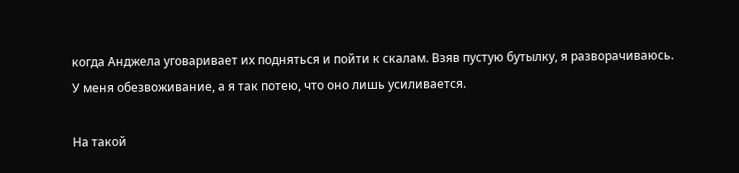когда Анджела уговаривает их подняться и пойти к скалам. Взяв пустую бутылку, я разворачиваюсь. У меня обезвоживание, а я так потею, что оно лишь усиливается.

На такой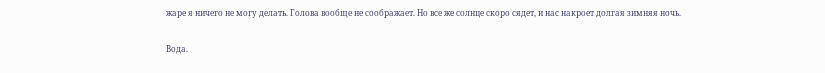жаре я ничего не могу делать. Голова вообще не соображает. Но все же солнце скоро сядет, и нас накроет долгая зимняя ночь.

Вода.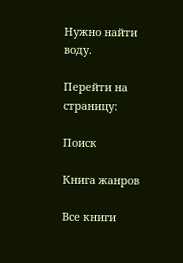Нужно найти воду.

Перейти на страницу:

Поиск

Книга жанров

Все книги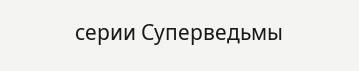серии Суперведьмы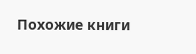Похожие книги